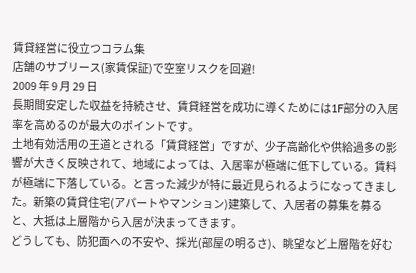賃貸経営に役立つコラム集
店舗のサブリース(家賃保証)で空室リスクを回避!
2009 年 9 月 29 日
長期間安定した収益を持続させ、賃貸経営を成功に導くためには1F部分の入居率を高めるのが最大のポイントです。
土地有効活用の王道とされる「賃貸経営」ですが、少子高齢化や供給過多の影響が大きく反映されて、地域によっては、入居率が極端に低下している。賃料が極端に下落している。と言った減少が特に最近見られるようになってきました。新築の賃貸住宅(アパートやマンション)建築して、入居者の募集を募ると、大抵は上層階から入居が決まってきます。
どうしても、防犯面への不安や、採光(部屋の明るさ)、眺望など上層階を好む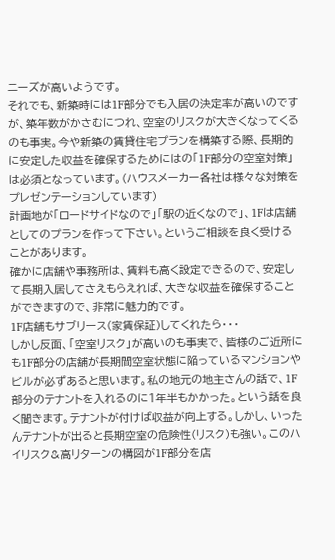ニーズが高いようです。
それでも、新築時には1F部分でも入居の決定率が高いのですが、築年数がかさむにつれ、空室のリスクが大きくなってくるのも事実。今や新築の賃貸住宅プランを構築する際、長期的に安定した収益を確保するためにはの「1F部分の空室対策」は必須となっています。(ハウスメーカー各社は様々な対策をプレゼンテーションしています)
計画地が「ロードサイドなので」「駅の近くなので」、1Fは店舗としてのプランを作って下さい。というご相談を良く受けることがあります。
確かに店舗や事務所は、賃料も高く設定できるので、安定して長期入居してさえもらえれば、大きな収益を確保することができますので、非常に魅力的です。
1F店舗もサブリース(家賃保証)してくれたら・・・
しかし反面、「空室リスク」が高いのも事実で、皆様のご近所にも1F部分の店舗が長期間空室状態に陥っているマンションやビルが必ずあると思います。私の地元の地主さんの話で、1F部分のテナントを入れるのに1年半もかかった。という話を良く聞きます。テナントが付けば収益が向上する。しかし、いったんテナントが出ると長期空室の危険性(リスク)も強い。このハイリスク&高リターンの構図が1F部分を店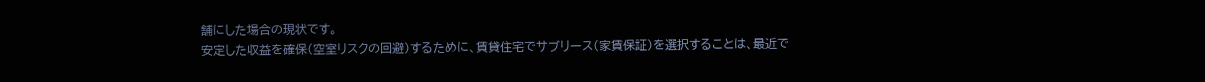舗にした場合の現状です。
安定した収益を確保(空室リスクの回避)するために、賃貸住宅でサブリース(家賃保証)を選択することは、最近で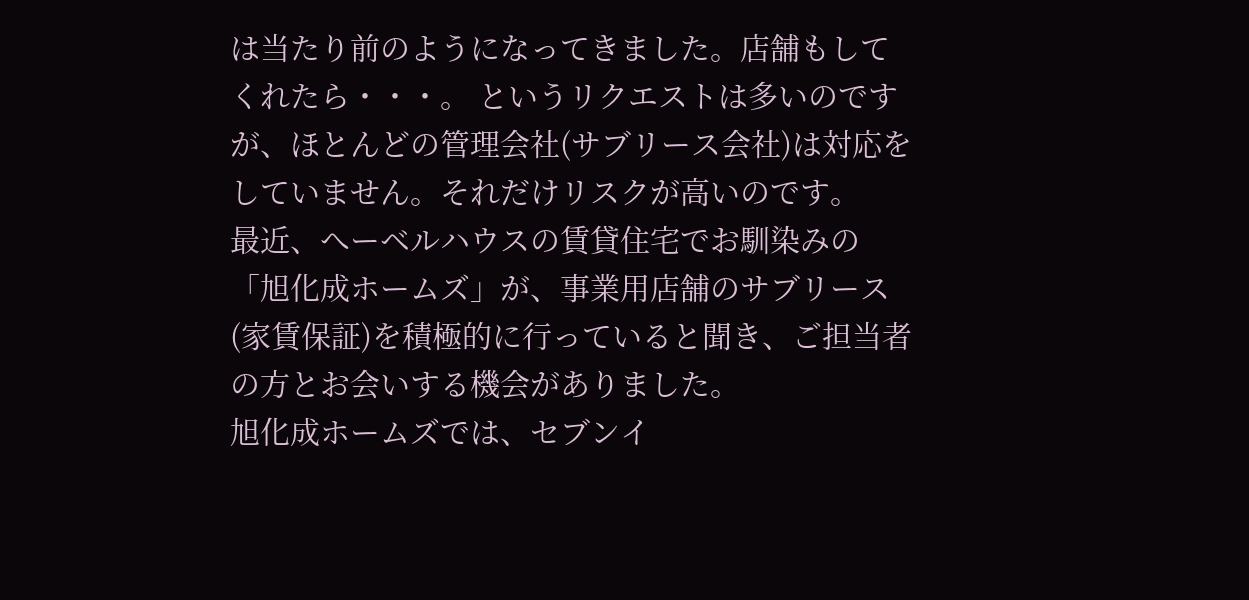は当たり前のようになってきました。店舗もしてくれたら・・・。 というリクエストは多いのですが、ほとんどの管理会社(サブリース会社)は対応をしていません。それだけリスクが高いのです。
最近、へーベルハウスの賃貸住宅でお馴染みの「旭化成ホームズ」が、事業用店舗のサブリース(家賃保証)を積極的に行っていると聞き、ご担当者の方とお会いする機会がありました。
旭化成ホームズでは、セブンイ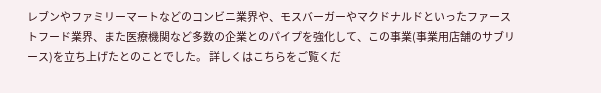レブンやファミリーマートなどのコンビニ業界や、モスバーガーやマクドナルドといったファーストフード業界、また医療機関など多数の企業とのパイプを強化して、この事業(事業用店舗のサブリース)を立ち上げたとのことでした。 詳しくはこちらをご覧くだ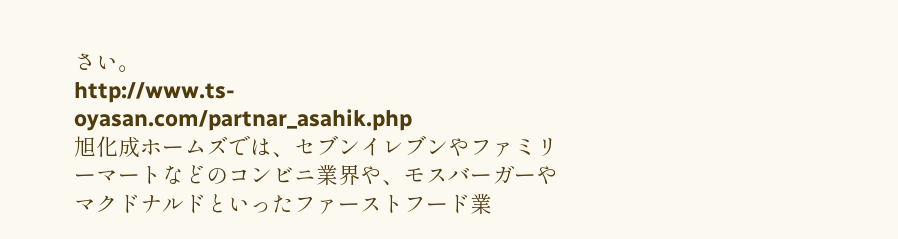さい。
http://www.ts-oyasan.com/partnar_asahik.php
旭化成ホームズでは、セブンイレブンやファミリーマートなどのコンビニ業界や、モスバーガーやマクドナルドといったファーストフード業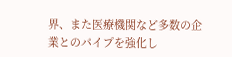界、また医療機関など多数の企業とのパイプを強化し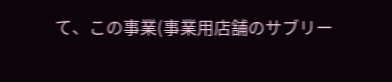て、この事業(事業用店舗のサブリー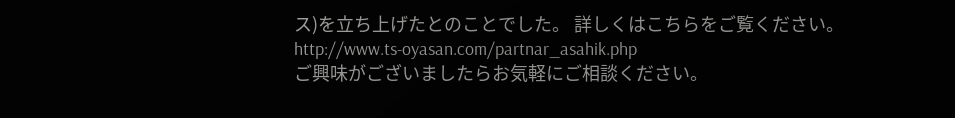ス)を立ち上げたとのことでした。 詳しくはこちらをご覧ください。
http://www.ts-oyasan.com/partnar_asahik.php
ご興味がございましたらお気軽にご相談ください。